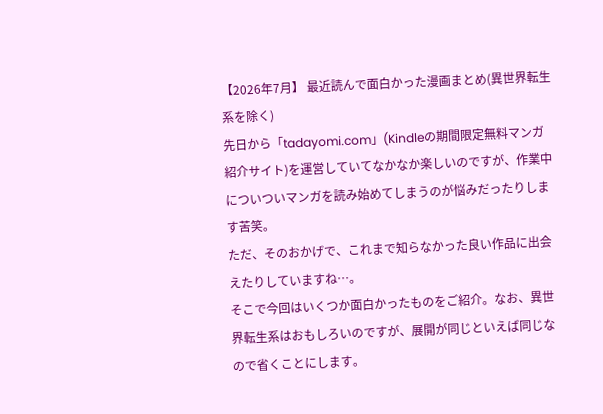【2026年7月】 最近読んで面白かった漫画まとめ(異世界転生系を除く)
先日から「tadayomi.com」(Kindleの期間限定無料マンガ紹介サイト)を運営していてなかなか楽しいのですが、作業中についついマンガを読み始めてしまうのが悩みだったりします苦笑。
ただ、そのおかげで、これまで知らなかった良い作品に出会えたりしていますね…。
そこで今回はいくつか面白かったものをご紹介。なお、異世界転生系はおもしろいのですが、展開が同じといえば同じなので省くことにします。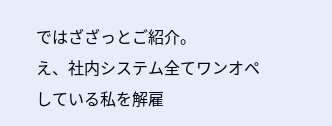ではざざっとご紹介。
え、社内システム全てワンオペしている私を解雇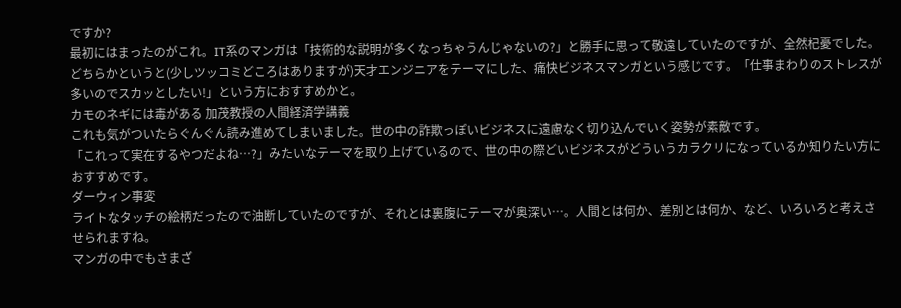ですか?
最初にはまったのがこれ。IT系のマンガは「技術的な説明が多くなっちゃうんじゃないの?」と勝手に思って敬遠していたのですが、全然杞憂でした。
どちらかというと(少しツッコミどころはありますが)天才エンジニアをテーマにした、痛快ビジネスマンガという感じです。「仕事まわりのストレスが多いのでスカッとしたい!」という方におすすめかと。
カモのネギには毒がある 加茂教授の人間経済学講義
これも気がついたらぐんぐん読み進めてしまいました。世の中の詐欺っぽいビジネスに遠慮なく切り込んでいく姿勢が素敵です。
「これって実在するやつだよね…?」みたいなテーマを取り上げているので、世の中の際どいビジネスがどういうカラクリになっているか知りたい方におすすめです。
ダーウィン事変
ライトなタッチの絵柄だったので油断していたのですが、それとは裏腹にテーマが奥深い…。人間とは何か、差別とは何か、など、いろいろと考えさせられますね。
マンガの中でもさまざ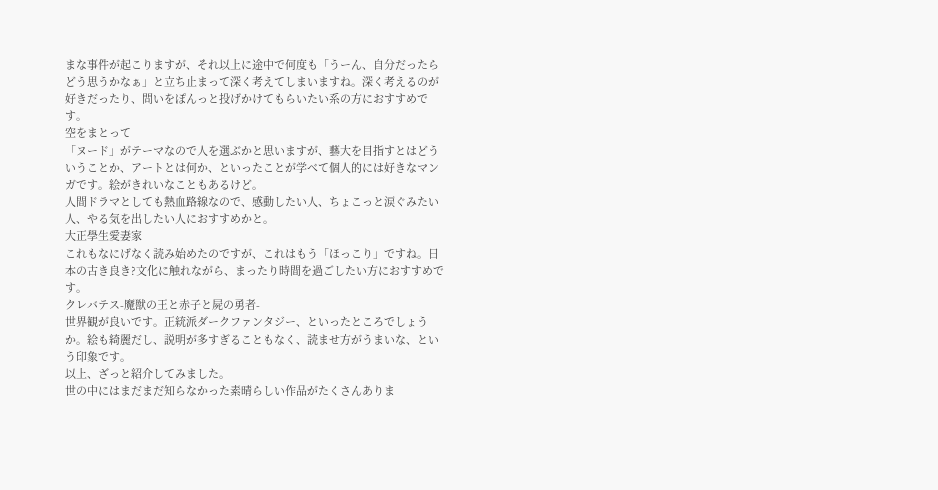まな事件が起こりますが、それ以上に途中で何度も「うーん、自分だったらどう思うかなぁ」と立ち止まって深く考えてしまいますね。深く考えるのが好きだったり、問いをぽんっと投げかけてもらいたい系の方におすすめです。
空をまとって
「ヌード」がテーマなので人を選ぶかと思いますが、藝大を目指すとはどういうことか、アートとは何か、といったことが学べて個人的には好きなマンガです。絵がきれいなこともあるけど。
人間ドラマとしても熱血路線なので、感動したい人、ちょこっと涙ぐみたい人、やる気を出したい人におすすめかと。
大正學生愛妻家
これもなにげなく読み始めたのですが、これはもう「ほっこり」ですね。日本の古き良き?文化に触れながら、まったり時間を過ごしたい方におすすめです。
クレバテス-魔獣の王と赤子と屍の勇者-
世界観が良いです。正統派ダークファンタジー、といったところでしょうか。絵も綺麗だし、説明が多すぎることもなく、読ませ方がうまいな、という印象です。
以上、ざっと紹介してみました。
世の中にはまだまだ知らなかった素晴らしい作品がたくさんありま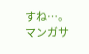すね…。マンガサ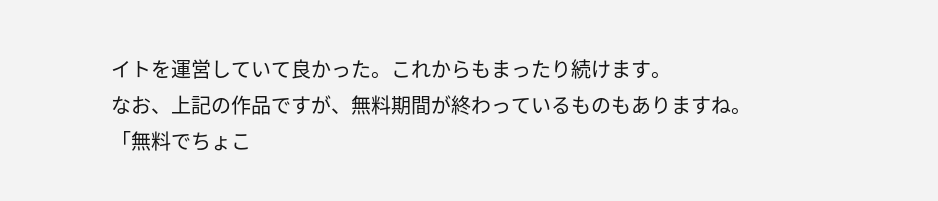イトを運営していて良かった。これからもまったり続けます。
なお、上記の作品ですが、無料期間が終わっているものもありますね。
「無料でちょこ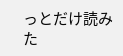っとだけ読みた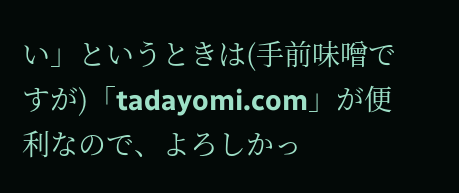い」というときは(手前味噌ですが)「tadayomi.com」が便利なので、よろしかっ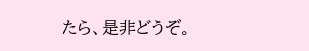たら、是非どうぞ。